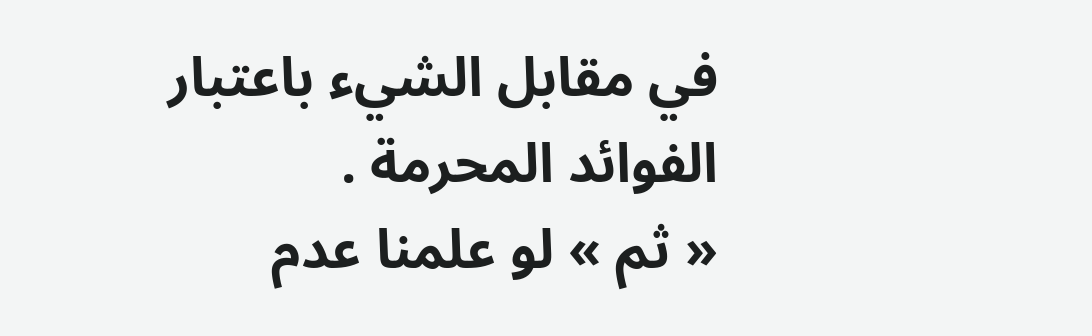في مقابل الشيء باعتبار الفوائد المحرمة .
« ثم » لو علمنا عدم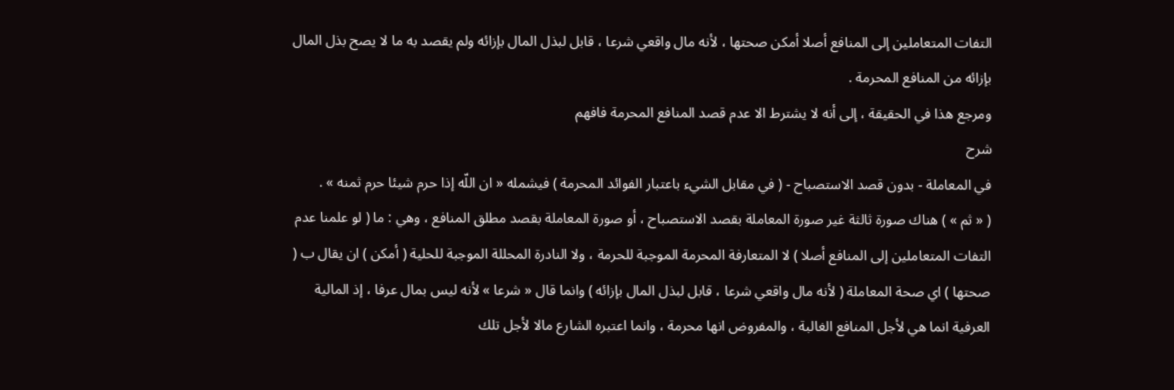التفات المتعاملين إلى المنافع أصلا أمكن صحتها ، لأنه مال واقعي شرعا ، قابل لبذل المال بإزائه ولم يقصد به ما لا يصح بذل المال بإزائه من المنافع المحرمة .
ومرجع هذا في الحقيقة ، إلى أنه لا يشترط الا عدم قصد المنافع المحرمة فافهم
شرح
في المعاملة - بدون قصد الاستصباح - ( في مقابل الشيء باعتبار الفوائد المحرمة ) فيشمله « ان اللّه إذا حرم شيئا حرم ثمنه » .
( « ثم » ) هناك صورة ثالثة غير صورة المعاملة بقصد الاستصباح ، أو صورة المعاملة بقصد مطلق المنافع ، وهي : ما ( لو علمنا عدم التفات المتعاملين إلى المنافع أصلا ) لا المتعارفة المحرمة الموجبة للحرمة ، ولا النادرة المحللة الموجبة للحلية ( أمكن ) ان يقال ب ( صحتها ) اي صحة المعاملة ( لأنه مال واقعي شرعا ، قابل لبذل المال بإزائه ) وانما قال « شرعا » لأنه ليس بمال عرفا ، إذ المالية العرفية انما هي لأجل المنافع الغالبة ، والمفروض انها محرمة ، وانما اعتبره الشارع مالا لأجل تلك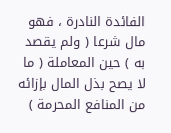الفائدة النادرة ، فهو مال شرعا ( ولم يقصد به ) حين المعاملة ( ما لا يصح بذل المال بإزائه من المنافع المحرمة )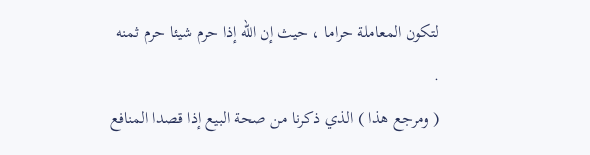لتكون المعاملة حراما ، حيث إن اللّه إذا حرم شيئا حرم ثمنه .
( ومرجع هذا ) الذي ذكرنا من صحة البيع إذا قصدا المنافع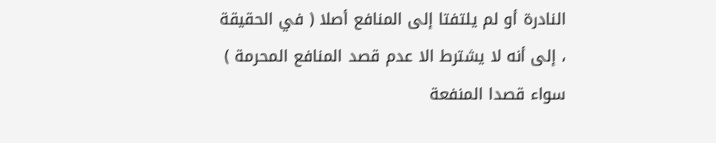النادرة أو لم يلتفتا إلى المنافع أصلا ( في الحقيقة ، إلى أنه لا يشترط الا عدم قصد المنافع المحرمة ) سواء قصدا المنفعة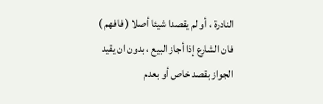النادرة ، أو لم يقصدا شيئا أصلا ( فافهم ) فان الشارع إذا أجاز البيع ، بدون ان يقيد الجواز بقصد خاص أو بعدم